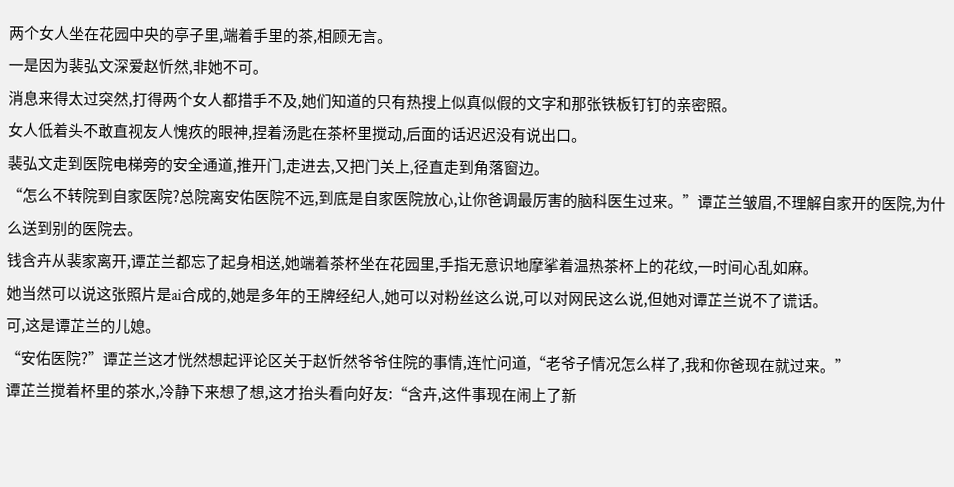两个女人坐在花园中央的亭子里,端着手里的茶,相顾无言。
一是因为裴弘文深爱赵忻然,非她不可。
消息来得太过突然,打得两个女人都措手不及,她们知道的只有热搜上似真似假的文字和那张铁板钉钉的亲密照。
女人低着头不敢直视友人愧疚的眼神,捏着汤匙在茶杯里搅动,后面的话迟迟没有说出口。
裴弘文走到医院电梯旁的安全通道,推开门,走进去,又把门关上,径直走到角落窗边。
“怎么不转院到自家医院?总院离安佑医院不远,到底是自家医院放心,让你爸调最厉害的脑科医生过来。”谭芷兰皱眉,不理解自家开的医院,为什么送到别的医院去。
钱含卉从裴家离开,谭芷兰都忘了起身相送,她端着茶杯坐在花园里,手指无意识地摩挲着温热茶杯上的花纹,一时间心乱如麻。
她当然可以说这张照片是ai合成的,她是多年的王牌经纪人,她可以对粉丝这么说,可以对网民这么说,但她对谭芷兰说不了谎话。
可,这是谭芷兰的儿媳。
“安佑医院?”谭芷兰这才恍然想起评论区关于赵忻然爷爷住院的事情,连忙问道,“老爷子情况怎么样了,我和你爸现在就过来。”
谭芷兰搅着杯里的茶水,冷静下来想了想,这才抬头看向好友:“含卉,这件事现在闹上了新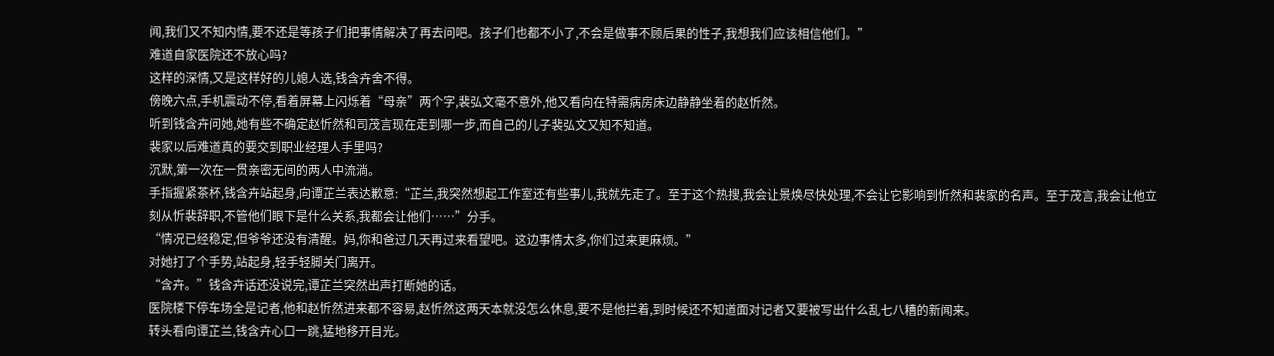闻,我们又不知内情,要不还是等孩子们把事情解决了再去问吧。孩子们也都不小了,不会是做事不顾后果的性子,我想我们应该相信他们。”
难道自家医院还不放心吗?
这样的深情,又是这样好的儿媳人选,钱含卉舍不得。
傍晚六点,手机震动不停,看着屏幕上闪烁着“母亲”两个字,裴弘文毫不意外,他又看向在特需病房床边静静坐着的赵忻然。
听到钱含卉问她,她有些不确定赵忻然和司茂言现在走到哪一步,而自己的儿子裴弘文又知不知道。
裴家以后难道真的要交到职业经理人手里吗?
沉默,第一次在一贯亲密无间的两人中流淌。
手指握紧茶杯,钱含卉站起身,向谭芷兰表达歉意:“芷兰,我突然想起工作室还有些事儿,我就先走了。至于这个热搜,我会让景焕尽快处理,不会让它影响到忻然和裴家的名声。至于茂言,我会让他立刻从忻裴辞职,不管他们眼下是什么关系,我都会让他们……”分手。
“情况已经稳定,但爷爷还没有清醒。妈,你和爸过几天再过来看望吧。这边事情太多,你们过来更麻烦。”
对她打了个手势,站起身,轻手轻脚关门离开。
“含卉。”钱含卉话还没说完,谭芷兰突然出声打断她的话。
医院楼下停车场全是记者,他和赵忻然进来都不容易,赵忻然这两天本就没怎么休息,要不是他拦着,到时候还不知道面对记者又要被写出什么乱七八糟的新闻来。
转头看向谭芷兰,钱含卉心口一跳,猛地移开目光。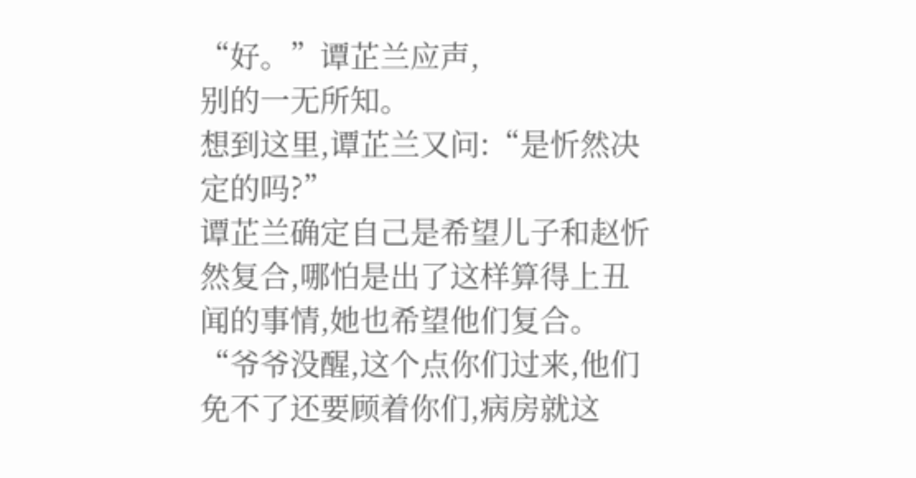“好。”谭芷兰应声,
别的一无所知。
想到这里,谭芷兰又问:“是忻然决定的吗?”
谭芷兰确定自己是希望儿子和赵忻然复合,哪怕是出了这样算得上丑闻的事情,她也希望他们复合。
“爷爷没醒,这个点你们过来,他们免不了还要顾着你们,病房就这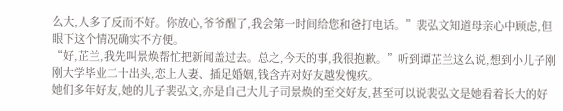么大,人多了反而不好。你放心,爷爷醒了,我会第一时间给您和爸打电话。”裴弘文知道母亲心中顾虑,但眼下这个情况确实不方便。
“好,芷兰,我先叫景焕帮忙把新闻盖过去。总之,今天的事,我很抱歉。”听到谭芷兰这么说,想到小儿子刚刚大学毕业二十出头,恋上人妻、插足婚姻,钱含卉对好友越发愧疚。
她们多年好友,她的儿子裴弘文,亦是自己大儿子司景焕的至交好友,甚至可以说裴弘文是她看着长大的好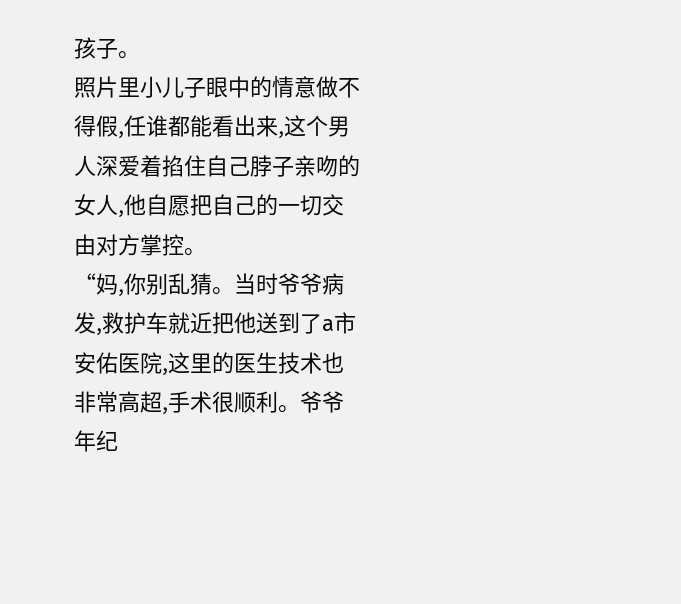孩子。
照片里小儿子眼中的情意做不得假,任谁都能看出来,这个男人深爱着掐住自己脖子亲吻的女人,他自愿把自己的一切交由对方掌控。
“妈,你别乱猜。当时爷爷病发,救护车就近把他送到了a市安佑医院,这里的医生技术也非常高超,手术很顺利。爷爷年纪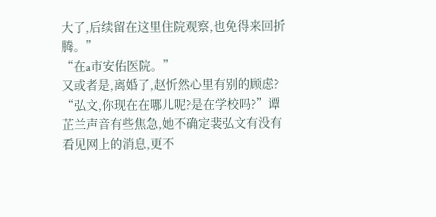大了,后续留在这里住院观察,也免得来回折腾。”
“在a市安佑医院。”
又或者是,离婚了,赵忻然心里有别的顾虑?
“弘文,你现在在哪儿呢?是在学校吗?”谭芷兰声音有些焦急,她不确定裴弘文有没有看见网上的消息,更不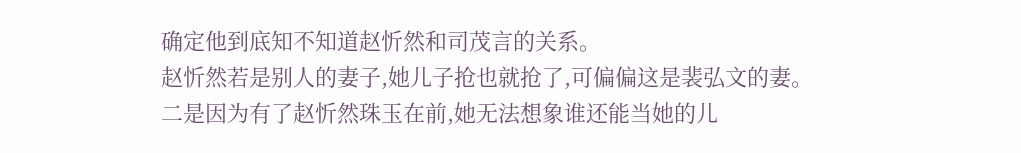确定他到底知不知道赵忻然和司茂言的关系。
赵忻然若是别人的妻子,她儿子抢也就抢了,可偏偏这是裴弘文的妻。
二是因为有了赵忻然珠玉在前,她无法想象谁还能当她的儿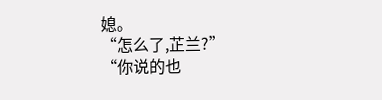媳。
“怎么了,芷兰?”
“你说的也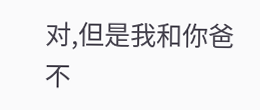对,但是我和你爸不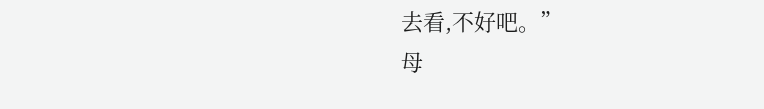去看,不好吧。”
母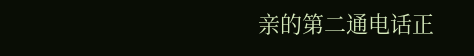亲的第二通电话正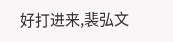好打进来,裴弘文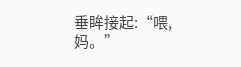垂眸接起:“喂,妈。”